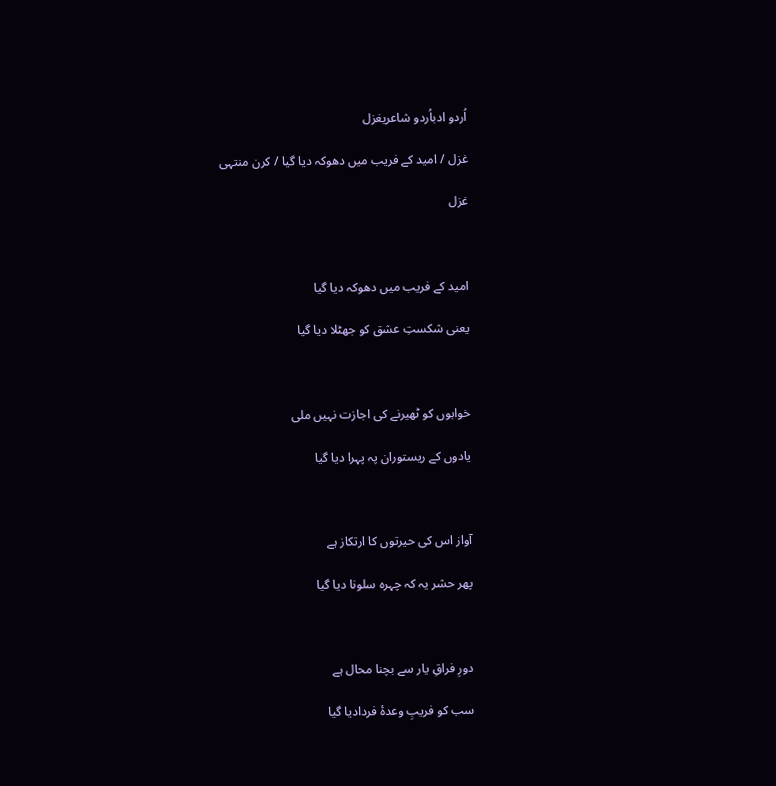اُردو ادباُردو شاعریغزل

غزل / امید کے فریب میں دھوکہ دیا گیا / کرن منتہی

غزل



امید کے فریب میں دھوکہ دیا گیا

یعنی شکستِ عشق کو جھٹلا دیا گیا



خوابوں کو ٹھیرنے کی اجازت نہیں ملی

یادوں کے ریستوران پہ پہرا دیا گیا



آواز اس کی حیرتوں کا ارتکاز ہے

پھر حشر یہ کہ چہرہ سلونا دیا گیا



دورِ فراقِ یار سے بچنا محال ہے

سب کو فریبِ وعدۂ فردادیا گیا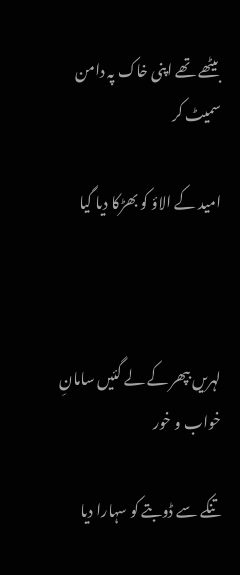بیٹھے تھے اپنی خاک پہ دامن سمیٹ کر

امید کے الاؤ کو بھڑکا دیا گیا



لہریں بپھر کے لے گئیں سامانِ خواب و خور

تنکے سے ڈوبتے کو سہارا دیا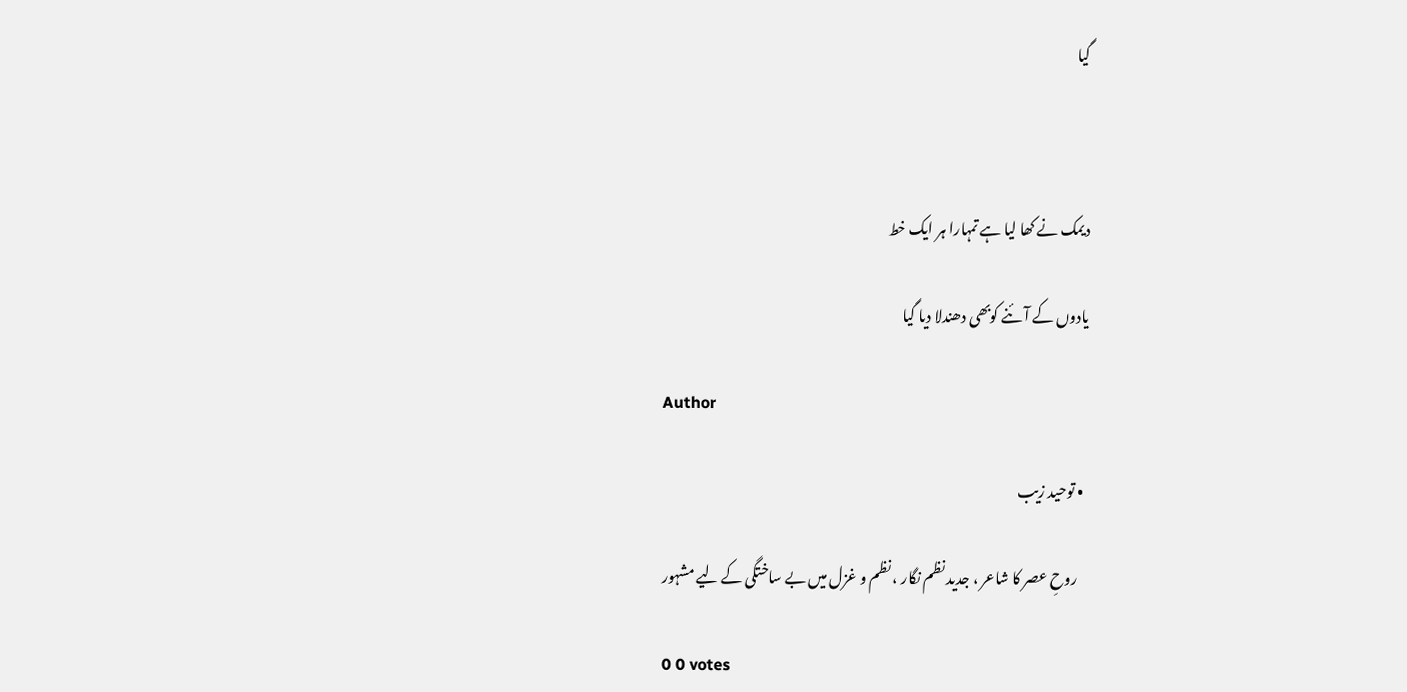گیا



دیمک نے کھا لیا ہے تمہارا ہر ایک خط

یادوں کے آئنے کوبھی دھندلا دیا گیا

Author

  • توحید زیب

    روحِ عصر کا شاعر ، جدید نظم نگار ، نظم و غزل میں بے ساختگی کے لیے مشہور

0 0 votes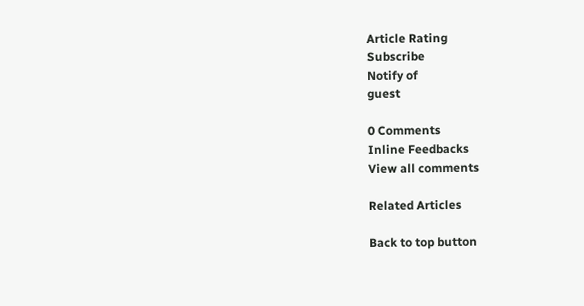Article Rating
Subscribe
Notify of
guest

0 Comments
Inline Feedbacks
View all comments

Related Articles

Back to top button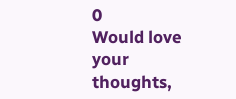0
Would love your thoughts,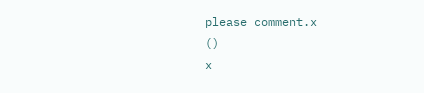please comment.x
()
x